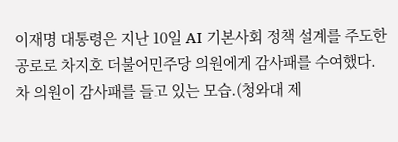이재명 대통령은 지난 10일 AI 기본사회 정책 설계를 주도한 공로로 차지호 더불어민주당 의원에게 감사패를 수여했다. 차 의원이 감사패를 들고 있는 모습.(청와대 제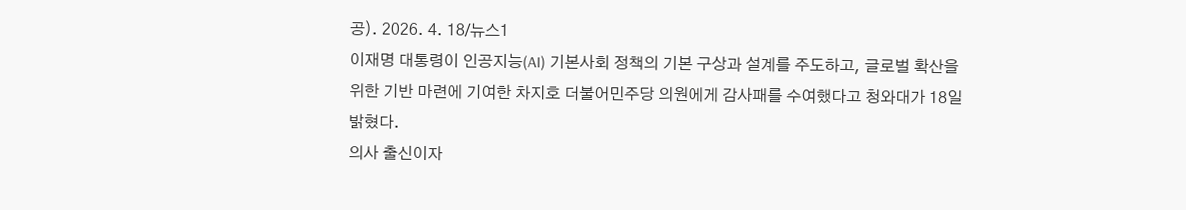공). 2026. 4. 18/뉴스1
이재명 대통령이 인공지능(AI) 기본사회 정책의 기본 구상과 설계를 주도하고, 글로벌 확산을 위한 기반 마련에 기여한 차지호 더불어민주당 의원에게 감사패를 수여했다고 청와대가 18일 밝혔다.
의사 출신이자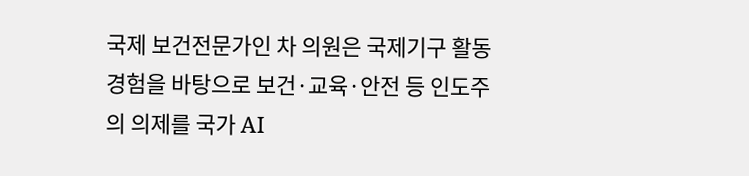국제 보건전문가인 차 의원은 국제기구 활동 경험을 바탕으로 보건·교육·안전 등 인도주의 의제를 국가 AI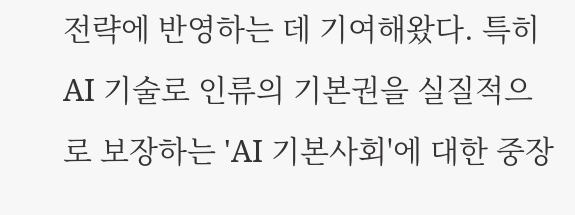전략에 반영하는 데 기여해왔다. 특히 AI 기술로 인류의 기본권을 실질적으로 보장하는 'AI 기본사회'에 대한 중장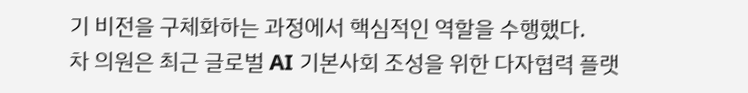기 비전을 구체화하는 과정에서 핵심적인 역할을 수행했다.
차 의원은 최근 글로벌 AI 기본사회 조성을 위한 다자협력 플랫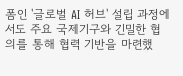폼인 '글로벌 AI 허브' 설립 과정에서도 주요 국제기구와 긴밀한 협의를 통해 협력 기반을 마련했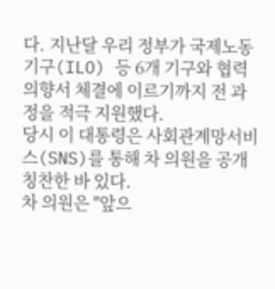다. 지난달 우리 정부가 국제노동기구(ILO) 등 6개 기구와 협력의향서 체결에 이르기까지 전 과정을 적극 지원했다.
당시 이 대통령은 사회관계망서비스(SNS)를 통해 차 의원을 공개 칭찬한 바 있다.
차 의원은 "앞으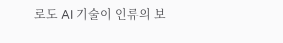로도 AI 기술이 인류의 보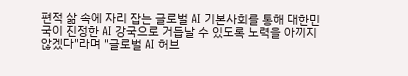편적 삶 속에 자리 잡는 글로벌 AI 기본사회를 통해 대한민국이 진정한 AI 강국으로 거듭날 수 있도록 노력을 아끼지 않겠다"라며 "글로벌 AI 허브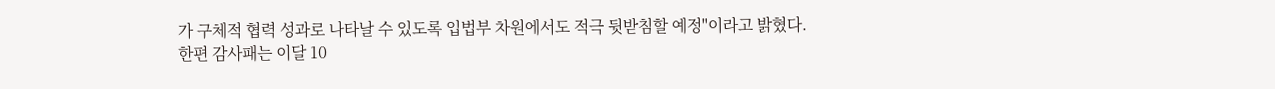가 구체적 협력 성과로 나타날 수 있도록 입법부 차원에서도 적극 뒷받침할 예정"이라고 밝혔다.
한편 감사패는 이달 10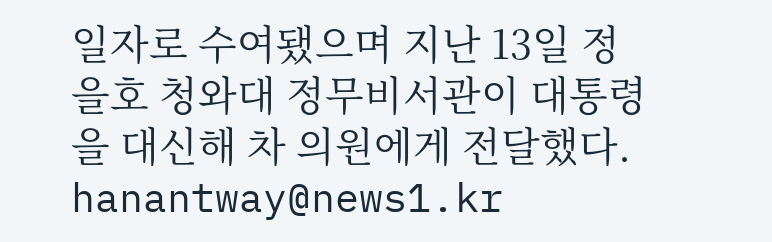일자로 수여됐으며 지난 13일 정을호 청와대 정무비서관이 대통령을 대신해 차 의원에게 전달했다.
hanantway@news1.kr